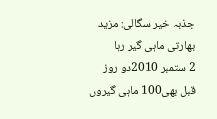جذبہ خیر سگالی: مزید بھارتی ماہی گیر رہا
2 ستمبر 2010دو روز قبل بھی100 ماہی گیروں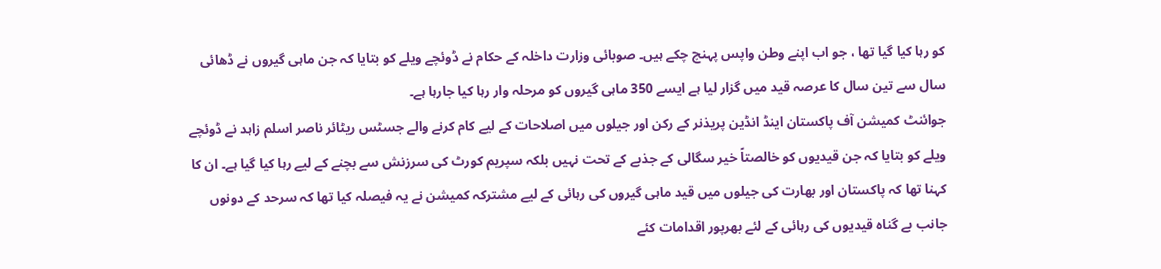کو رہا کیا گیا تھا ، جو اب اپنے وطن واپس پہنچ چکے ہیں۔ صوبائی وزارت داخلہ کے حکام نے ڈوئچے ویلے کو بتایا کہ جن ماہی گیروں نے ڈھائی سال سے تین سال کا عرصہ قید میں گزار لیا ہے ایسے 350 ماہی گیروں کو مرحلہ وار رہا کیا جارہا ہے۔
جوائنٹ کمیشن آف پاکستان اینڈ انڈین پریذنر کے رکن اور جیلوں میں اصلاحات کے لیے کام کرنے والے جسٹس ریٹائر ناصر اسلم زاہد نے ڈوئچے ویلے کو بتایا کہ جن قیدیوں کو خالصتاً خیر سگالی کے جذبے کے تحت نہیں بلکہ سپریم کورٹ کی سرزنش سے بچنے کے لیے رہا کیا گیا ہے۔ ان کا کہنا تھا کہ پاکستان اور بھارت کی جیلوں میں قید ماہی گیروں کی رہائی کے لیے مشترکہ کمیشن نے یہ فیصلہ کیا تھا کہ سرحد کے دونوں جانب بے گناہ قیدیوں کی رہائی کے لئے بھرپور اقدامات کئے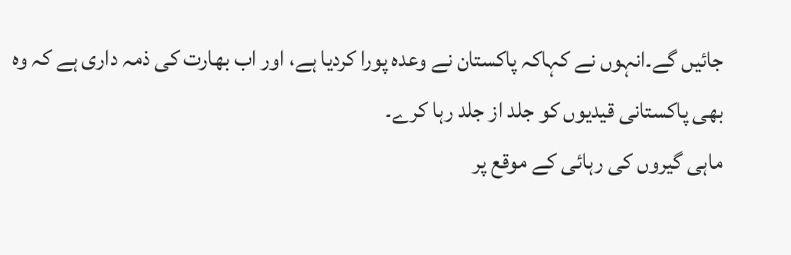جائیں گے۔انہوں نے کہاکہ پاکستان نے وعدہ پورا کردیا ہے، اور اب بھارت کی ذمہ داری ہے کہ وہ بھی پاکستانی قیدیوں کو جلد از جلد رہا کرے۔
ماہی گیروں کی رہائی کے موقع پر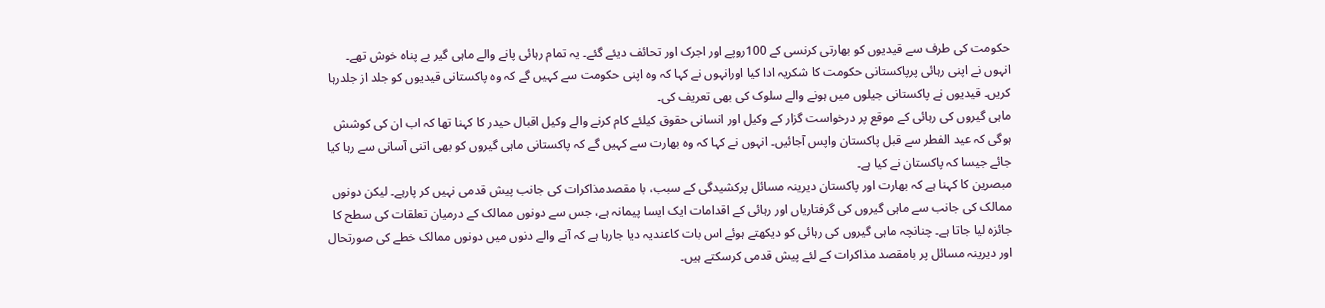حکومت کی طرف سے قیدیوں کو بھارتی کرنسی کے 100روپے اور اجرک اور تحائف دیئے گئے۔ یہ تمام رہائی پانے والے ماہی گیر بے پناہ خوش تھے۔ انہوں نے اپنی رہائی پرپاکستانی حکومت کا شکریہ ادا کیا اورانہوں نے کہا کہ وہ اپنی حکومت سے کہیں گے کہ وہ پاکستانی قیدیوں کو جلد از جلدرہا کریں۔ قیدیوں نے پاکستانی جیلوں میں ہونے والے سلوک کی بھی تعریف کی۔
ماہی گیروں کی رہائی کے موقع پر درخواست گزار کے وکیل اور انسانی حقوق کیلئے کام کرنے والے وکیل اقبال حیدر کا کہنا تھا کہ اب ان کی کوشش ہوگی کہ عید الفطر سے قبل پاکستان واپس آجائیں۔ انہوں نے کہا کہ وہ بھارت سے کہیں گے کہ پاکستانی ماہی گیروں کو بھی اتنی آسانی سے رہا کیا جائے جیسا کہ پاکستان نے کیا ہے۔
مبصرین کا کہنا ہے کہ بھارت اور پاکستان دیرینہ مسائل پرکشیدگی کے سبب، با مقصدمذاکرات کی جانب پیش قدمی نہیں کر پارہے۔ لیکن دونوں ممالک کی جانب سے ماہی گیروں کی گرفتاریاں اور رہائی کے اقدامات ایک ایسا پیمانہ ہے، جس سے دونوں ممالک کے درمیان تعلقات کی سطح کا جائزہ لیا جاتا ہے۔ چنانچہ ماہی گیروں کی رہائی کو دیکھتے ہوئے اس بات کاعندیہ دیا جارہا ہے کہ آنے والے دنوں میں دونوں ممالک خطے کی صورتحال اور دیرینہ مسائل پر بامقصد مذاکرات کے لئے پیش قدمی کرسکتے ہیں۔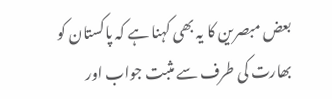بعض مبصرین کا یہ بھی کہنا ہے کہ پاکستان کو بھارت کی طرف سے مثبت جواب اور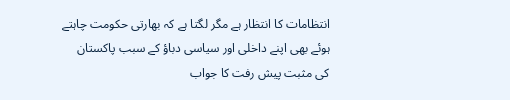انتظامات کا انتظار ہے مگر لگتا ہے کہ بھارتی حکومت چاہتے ہوئے بھی اپنے داخلی اور سیاسی دباؤ کے سبب پاکستان کی مثبت پیش رفت کا جواب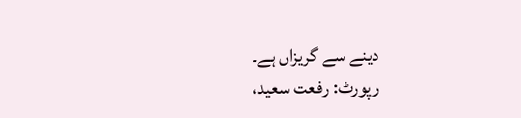دینے سے گریزاں ہے۔
رپورٹ: رفعت سعید،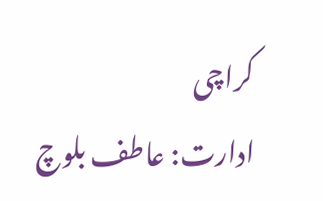کراچی
ادارت: عاطف بلوچ